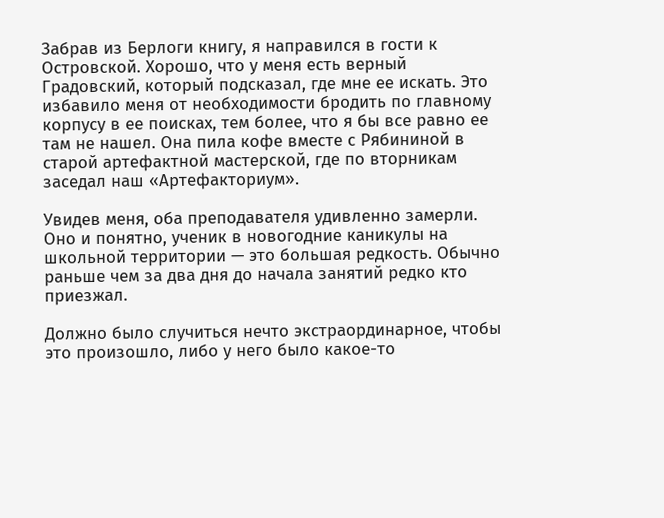Забрав из Берлоги книгу, я направился в гости к Островской. Хорошо, что у меня есть верный Градовский, который подсказал, где мне ее искать. Это избавило меня от необходимости бродить по главному корпусу в ее поисках, тем более, что я бы все равно ее там не нашел. Она пила кофе вместе с Рябининой в старой артефактной мастерской, где по вторникам заседал наш «Артефакториум».

Увидев меня, оба преподавателя удивленно замерли. Оно и понятно, ученик в новогодние каникулы на школьной территории — это большая редкость. Обычно раньше чем за два дня до начала занятий редко кто приезжал.

Должно было случиться нечто экстраординарное, чтобы это произошло, либо у него было какое-то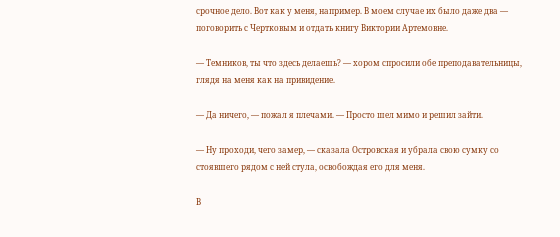срочное дело. Вот как у меня, например. В моем случае их было даже два — поговорить с Чертковым и отдать книгу Виктории Артемовне.

— Темников, ты что здесь делаешь? — хором спросили обе преподавательницы, глядя на меня как на привидение.

— Да ничего, — пожал я плечами. — Просто шел мимо и решил зайти.

— Ну проходи, чего замер, — сказала Островская и убрала свою сумку со стоявшего рядом с ней стула, освобождая его для меня.

В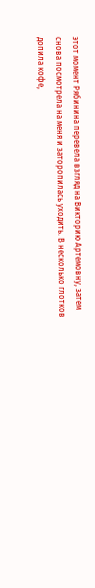этот момент Рябинина перевела взгляд на Викторию Артемовну, затем снова посмотрела на меня и заторопилась уходить. В несколько глотков допила кофе,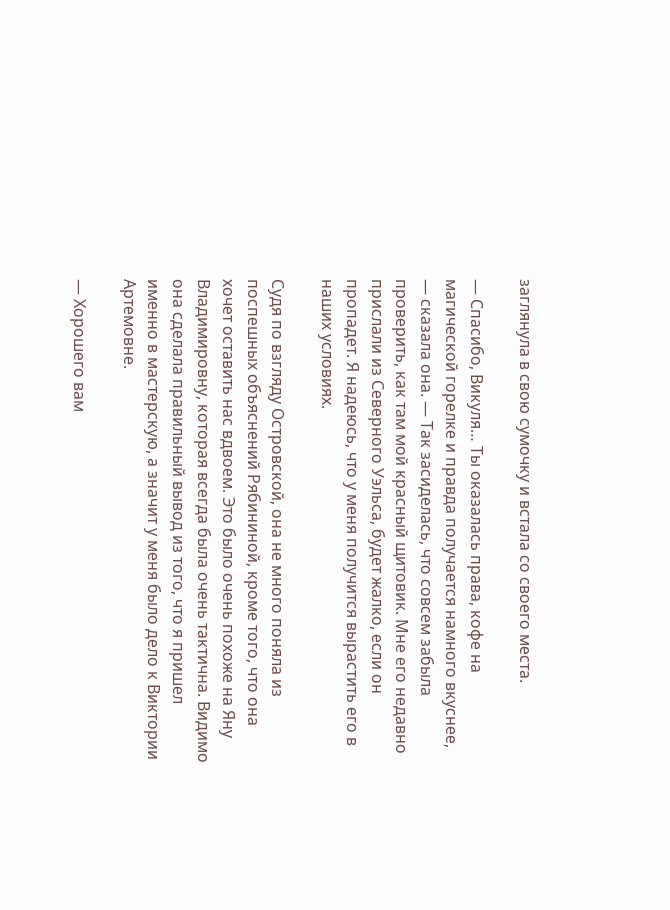заглянула в свою сумочку и встала со своего места.

— Спасибо, Викуля… Ты оказалась права, кофе на магической горелке и правда получается намного вкуснее, — сказала она. — Так засиделась, что совсем забыла проверить, как там мой красный щитовик. Мне его недавно прислали из Северного Уэльса, будет жалко, если он пропадет. Я надеюсь, что у меня получится вырастить его в наших условиях.

Судя по взгляду Островской, она не много поняла из поспешных объяснений Рябининой, кроме того, что она хочет оставить нас вдвоем. Это было очень похоже на Яну Владимировну, которая всегда была очень тактична. Видимо она сделала правильный вывод из того, что я пришел именно в мастерскую, а значит у меня было дело к Виктории Артемовне.

— Хорошего вам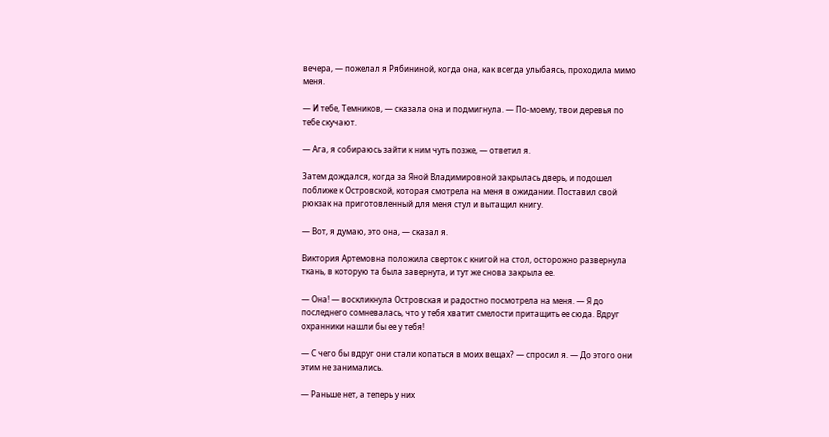вечера, — пожелал я Рябининой, когда она, как всегда улыбаясь, проходила мимо меня.

— И тебе, Темников, — сказала она и подмигнула. — По-моему, твои деревья по тебе скучают.

— Ага, я собираюсь зайти к ним чуть позже, — ответил я.

Затем дождался, когда за Яной Владимировной закрылась дверь, и подошел поближе к Островской, которая смотрела на меня в ожидании. Поставил свой рюкзак на приготовленный для меня стул и вытащил книгу.

— Вот, я думаю, это она, — сказал я.

Виктория Артемовна положила сверток с книгой на стол, осторожно развернула ткань, в которую та была завернута, и тут же снова закрыла ее.

— Она! — воскликнула Островская и радостно посмотрела на меня. — Я до последнего сомневалась, что у тебя хватит смелости притащить ее сюда. Вдруг охранники нашли бы ее у тебя!

— С чего бы вдруг они стали копаться в моих вещах? — спросил я. — До этого они этим не занимались.

— Раньше нет, а теперь у них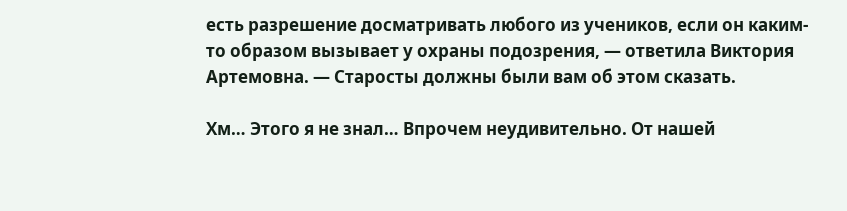есть разрешение досматривать любого из учеников, если он каким-то образом вызывает у охраны подозрения, — ответила Виктория Артемовна. — Старосты должны были вам об этом сказать.

Хм… Этого я не знал… Впрочем неудивительно. От нашей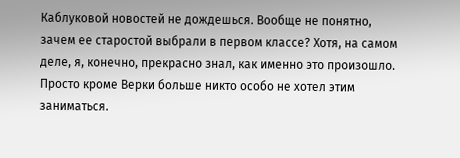Каблуковой новостей не дождешься. Вообще не понятно, зачем ее старостой выбрали в первом классе? Хотя, на самом деле, я, конечно, прекрасно знал, как именно это произошло. Просто кроме Верки больше никто особо не хотел этим заниматься.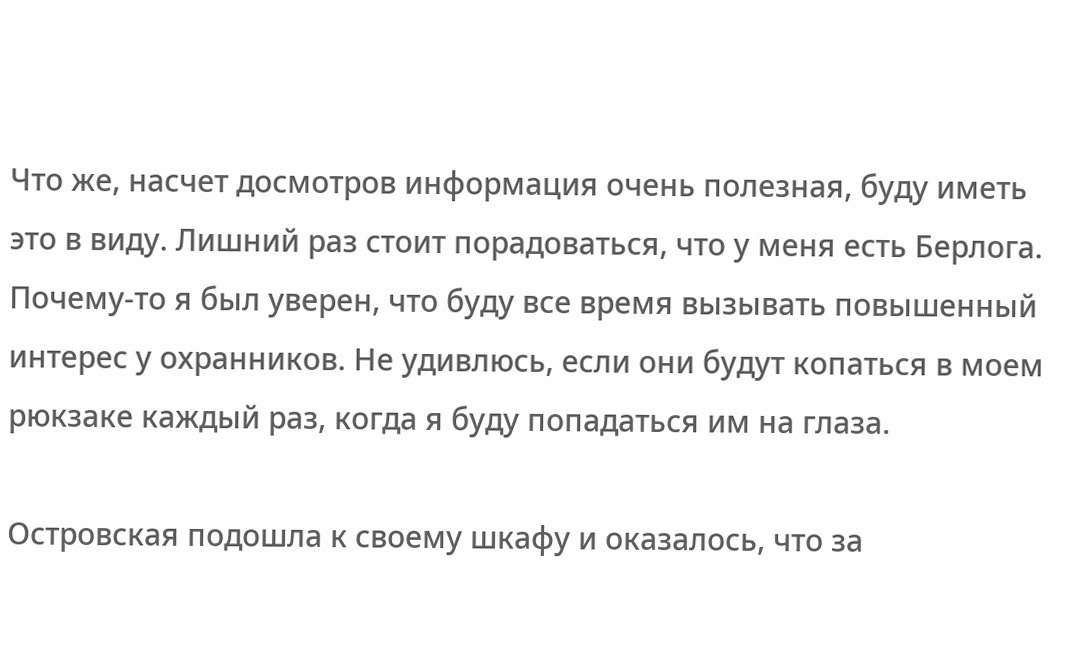Что же, насчет досмотров информация очень полезная, буду иметь это в виду. Лишний раз стоит порадоваться, что у меня есть Берлога. Почему-то я был уверен, что буду все время вызывать повышенный интерес у охранников. Не удивлюсь, если они будут копаться в моем рюкзаке каждый раз, когда я буду попадаться им на глаза.

Островская подошла к своему шкафу и оказалось, что за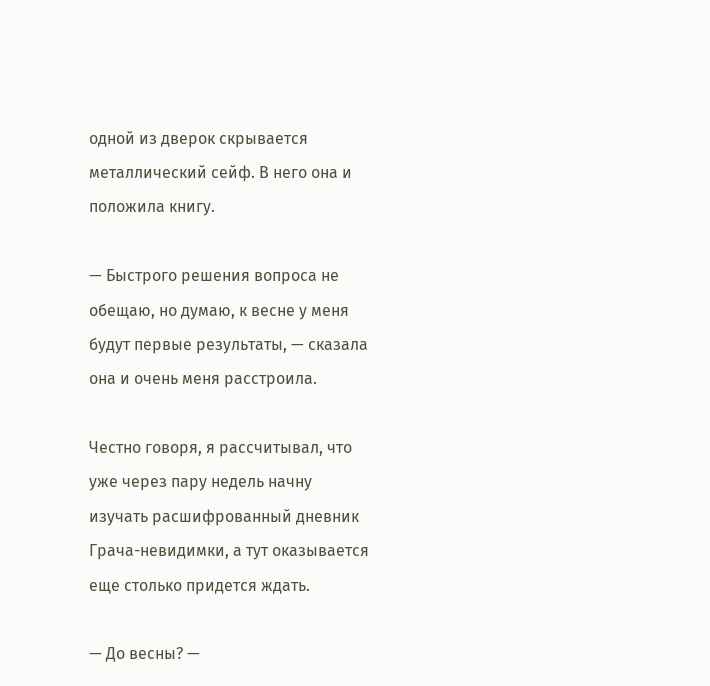одной из дверок скрывается металлический сейф. В него она и положила книгу.

— Быстрого решения вопроса не обещаю, но думаю, к весне у меня будут первые результаты, — сказала она и очень меня расстроила.

Честно говоря, я рассчитывал, что уже через пару недель начну изучать расшифрованный дневник Грача-невидимки, а тут оказывается еще столько придется ждать.

— До весны? —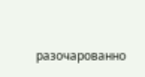разочарованно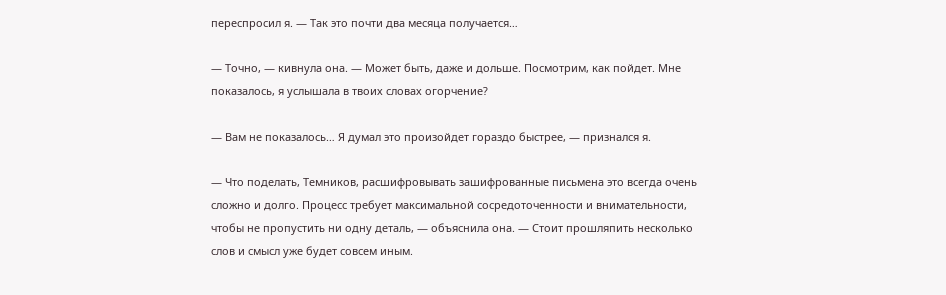переспросил я. — Так это почти два месяца получается…

— Точно, — кивнула она. — Может быть, даже и дольше. Посмотрим, как пойдет. Мне показалось, я услышала в твоих словах огорчение?

— Вам не показалось… Я думал это произойдет гораздо быстрее, — признался я.

— Что поделать, Темников, расшифровывать зашифрованные письмена это всегда очень сложно и долго. Процесс требует максимальной сосредоточенности и внимательности, чтобы не пропустить ни одну деталь, — объяснила она. — Стоит прошляпить несколько слов и смысл уже будет совсем иным.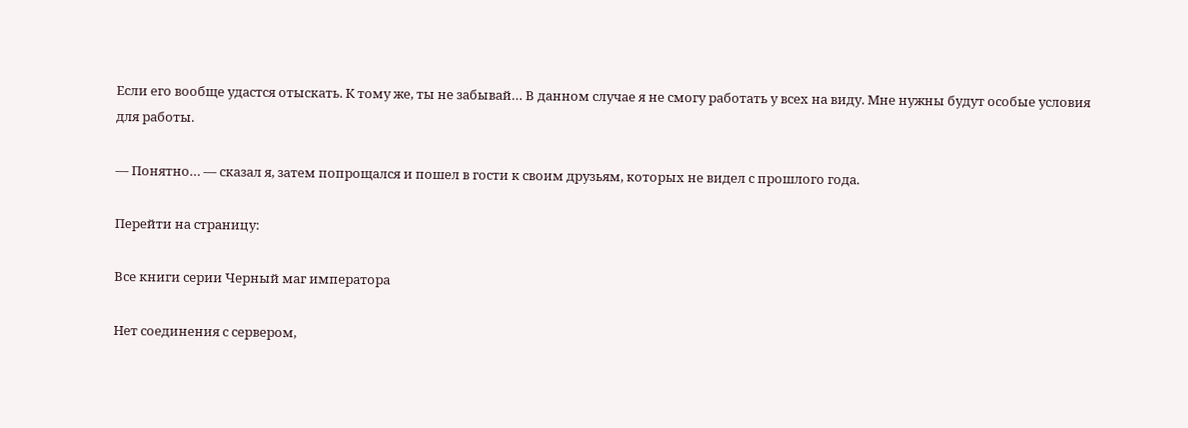Если его вообще удастся отыскать. К тому же, ты не забывай… В данном случае я не смогу работать у всех на виду. Мне нужны будут особые условия для работы.

— Понятно… — сказал я, затем попрощался и пошел в гости к своим друзьям, которых не видел с прошлого года.

Перейти на страницу:

Все книги серии Черный маг императора

Нет соединения с сервером,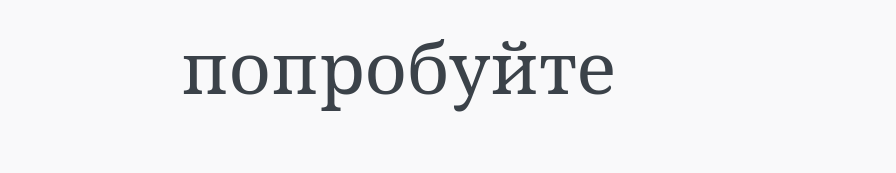попробуйте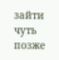зайти чуть позже